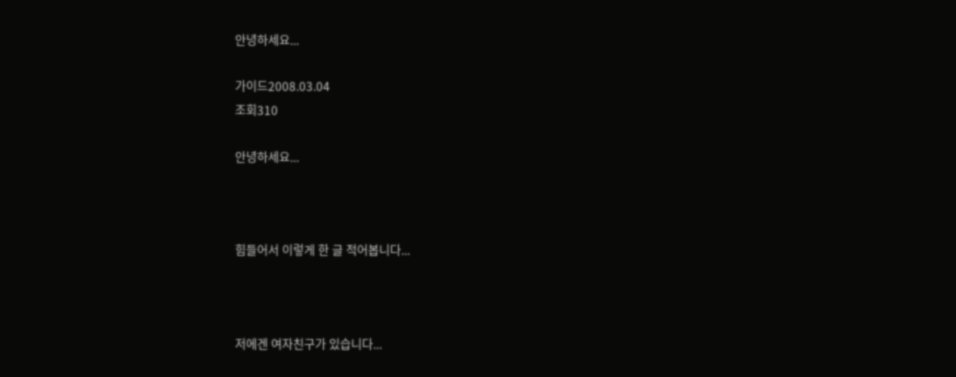안녕하세요...

가이드2008.03.04
조회310

안녕하세요...



힘들어서 이렇게 한 글 적어봅니다...



저에겐 여자친구가 있습니다...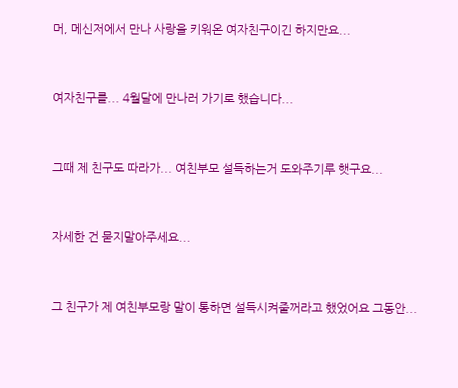머, 메신저에서 만나 사랑을 키워온 여자친구이긴 하지만요...



여자친구를... 4월달에 만나러 가기로 했습니다...



그때 제 친구도 따라가... 여친부모 설득하는거 도와주기루 햇구요...



자세한 건 묻지말아주세요...



그 친구가 제 여친부모랑 말이 통하면 설득시켜줄꺼라고 했었어요 그동안...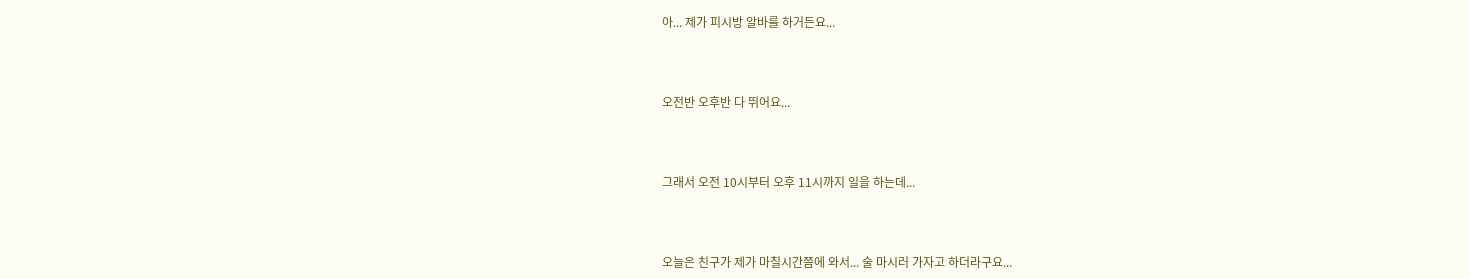아... 제가 피시방 알바를 하거든요...



오전반 오후반 다 뛰어요...



그래서 오전 10시부터 오후 11시까지 일을 하는데...



오늘은 친구가 제가 마칠시간쯤에 와서... 술 마시러 가자고 하더라구요...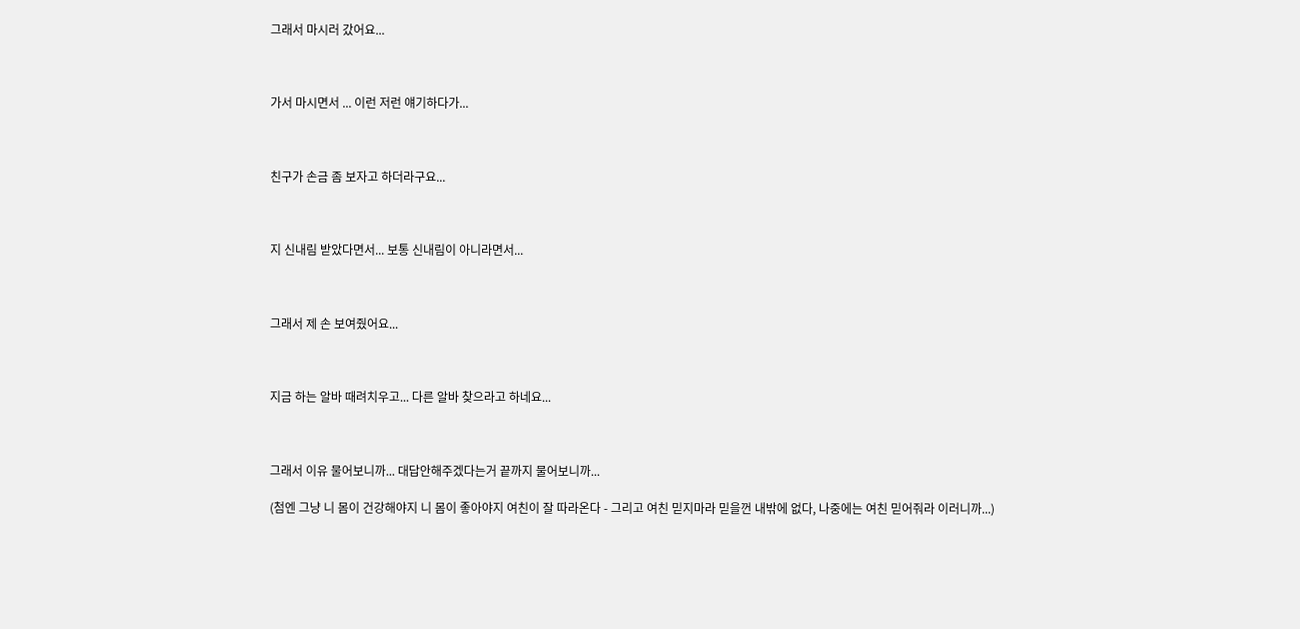그래서 마시러 갔어요...



가서 마시면서 ... 이런 저런 얘기하다가...



친구가 손금 좀 보자고 하더라구요...



지 신내림 받았다면서... 보통 신내림이 아니라면서...



그래서 제 손 보여줬어요...



지금 하는 알바 때려치우고... 다른 알바 찾으라고 하네요...



그래서 이유 물어보니까... 대답안해주겠다는거 끝까지 물어보니까...

(첨엔 그냥 니 몸이 건강해야지 니 몸이 좋아야지 여친이 잘 따라온다 - 그리고 여친 믿지마라 믿을껀 내밖에 없다, 나중에는 여친 믿어줘라 이러니까...)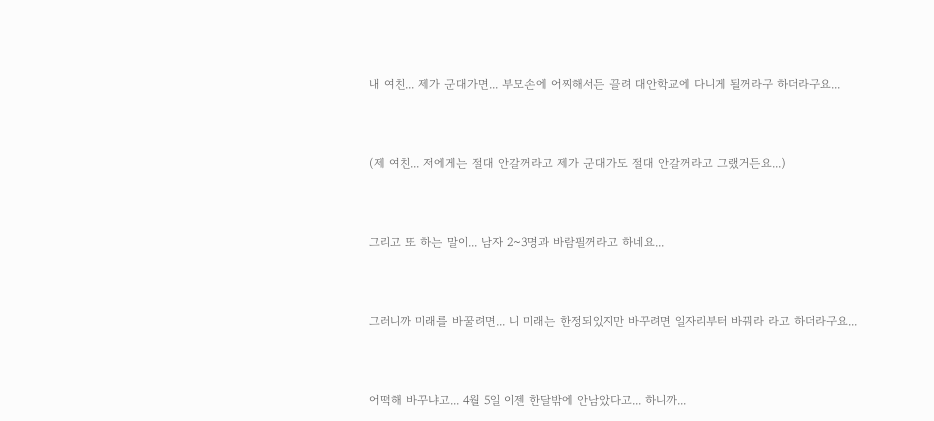내 여친... 제가 군대가면... 부모손에 어찌해서든 끌려 대안학교에 다니게 될꺼라구 하더라구요...



(제 여친... 저에게는 절대 안갈꺼라고 제가 군대가도 절대 안갈꺼라고 그랬거든요...)



그리고 또 하는 말이... 남자 2~3명과 바람필꺼라고 하네요...



그러니까 미래를 바꿀려면... 니 미래는 한정되있지만 바꾸려면 일자리부터 바꿔라 라고 하더라구요...



어떡해 바꾸냐고... 4월 5일 이젠 한달밖에 안남았다고... 하니까...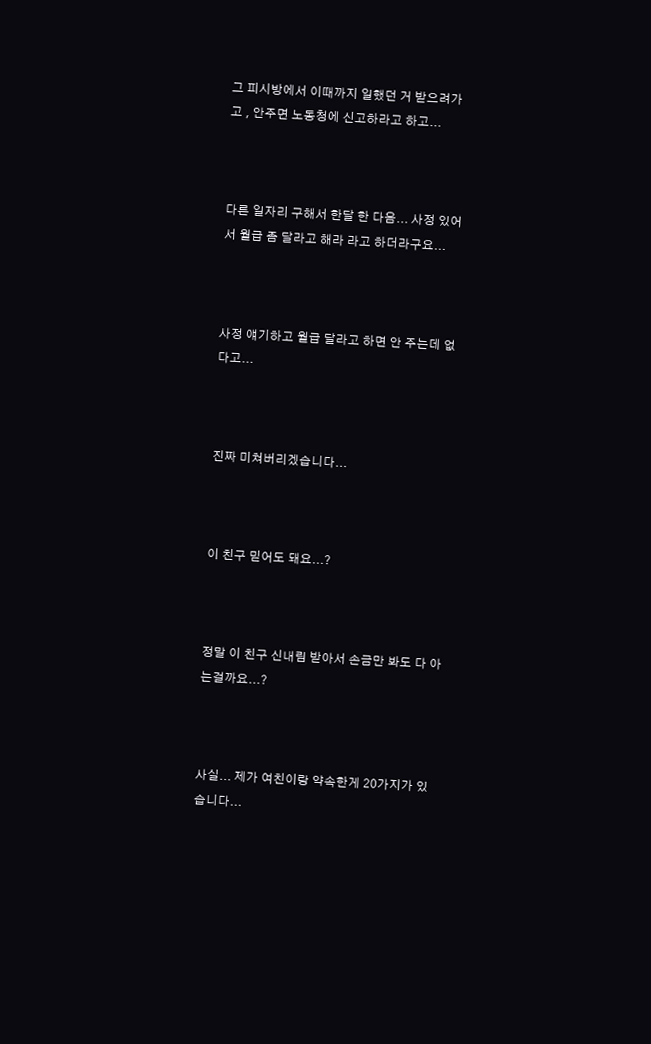그 피시방에서 이때까지 일했던 거 받으려가고 , 안주면 노동청에 신고하라고 하고...



다른 일자리 구해서 한달 한 다음... 사정 있어서 월급 좀 달라고 해라 라고 하더라구요...



사정 얘기하고 월급 달라고 하면 안 주는데 없다고...



진짜 미쳐버리겠습니다...



이 친구 믿어도 돼요...?



정말 이 친구 신내림 받아서 손금만 봐도 다 아는걸까요...?



사실... 제가 여친이랑 약속한게 20가지가 있습니다...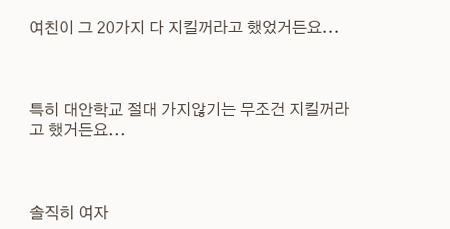여친이 그 20가지 다 지킬꺼라고 했었거든요...



특히 대안학교 절대 가지않기는 무조건 지킬꺼라고 했거든요...



솔직히 여자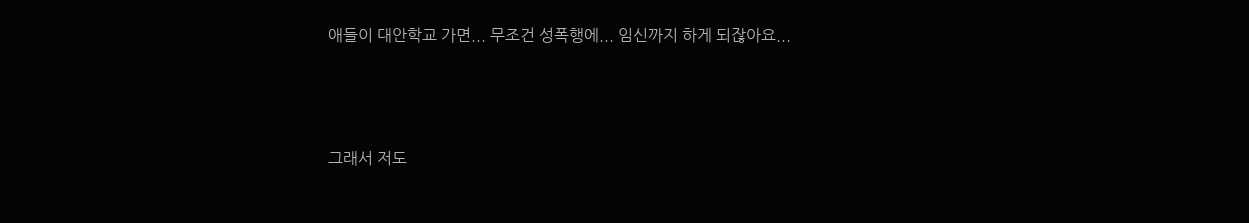애들이 대안학교 가면... 무조건 성폭행에... 임신까지 하게 되잖아요...



그래서 저도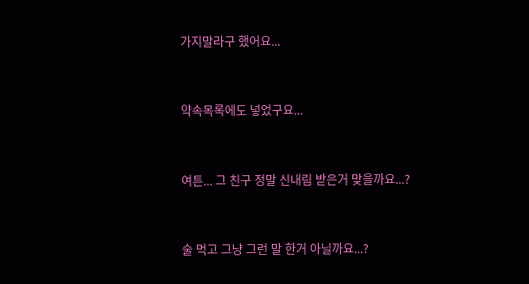가지말라구 했어요...



약속목록에도 넣었구요...



여튼... 그 친구 정말 신내림 받은거 맞을까요...?



술 먹고 그냥 그런 말 한거 아닐까요...?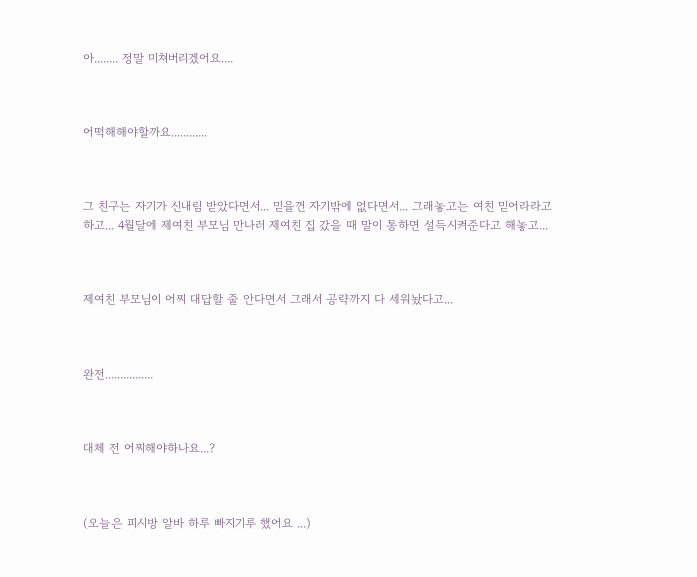아........ 정말 미쳐버리겠어요....



어떡해해야할까요............



그 친구는 자기가 신내림 받았다면서... 믿을껀 자기밖에 없다면서... 그래놓고는 여친 믿어라라고 하고... 4월달에 제여친 부모님 만나러 제여친 집 갔을 때 말이 통하면 설득시켜준다고 해놓고...



제여친 부모님이 어찌 대답할 줄 안다면서 그래서 공략까지 다 세워놨다고...



완전................



대체 전 어찌해야하나요...?



(오늘은 피시방 알바 하루 빠지기루 했어요 ...)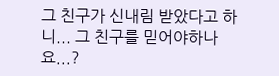그 친구가 신내림 받았다고 하니... 그 친구를 믿어야하나요...?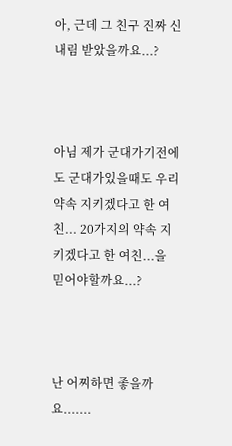아, 근데 그 친구 진짜 신내림 받았을까요...?



아님 제가 군대가기전에도 군대가있을때도 우리 약속 지키겠다고 한 여친... 20가지의 약속 지키겠다고 한 여친...을 믿어야할까요...?



난 어찌하면 좋을까요.......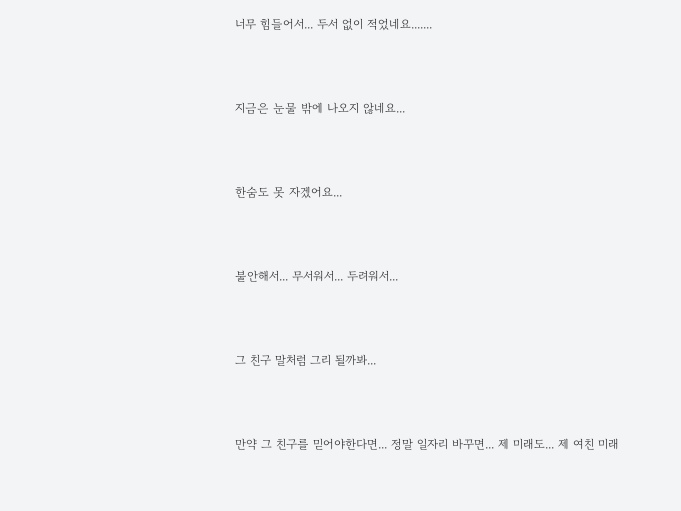너무 힘들어서... 두서 없이 적었네요.......



지금은 눈물 밖에 나오지 않네요...



한숨도 못 자겠어요...



불안해서... 무서워서... 두려워서...



그 친구 말처럼 그리 될까봐...



만약 그 친구를 믿어야한다면... 정말 일자리 바꾸면... 제 미래도... 제 여친 미래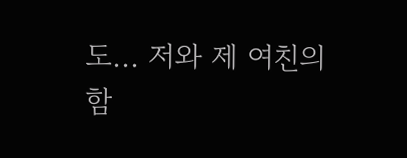도... 저와 제 여친의 함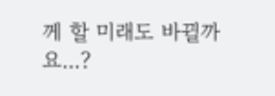께 할 미래도 바뀔까요...?